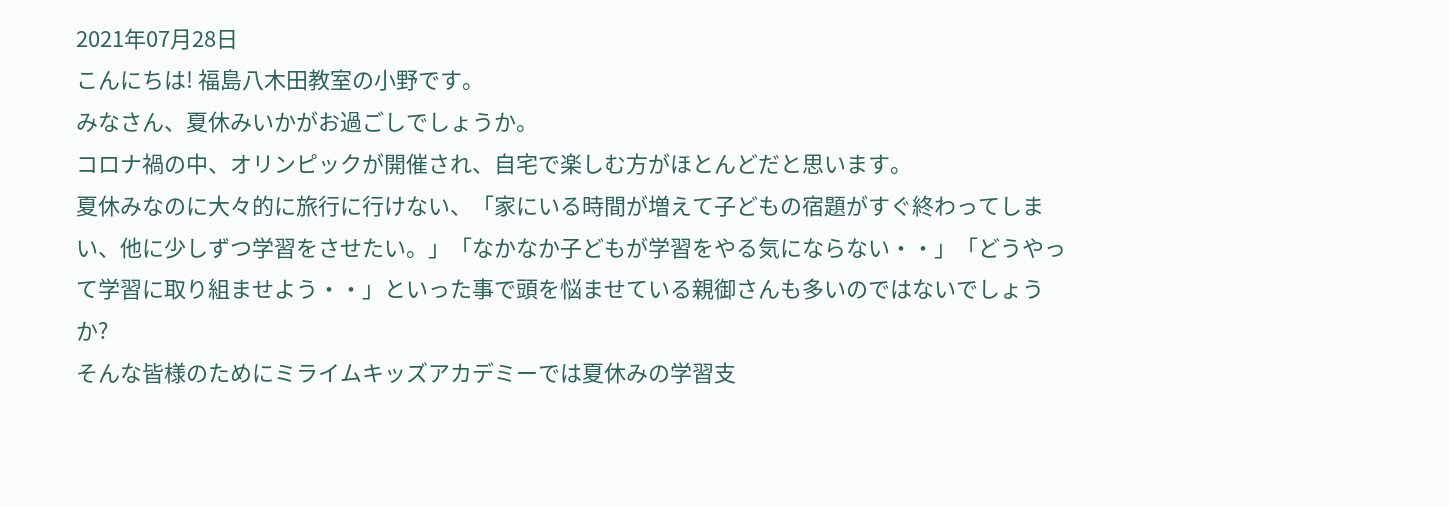2021年07月28日
こんにちは! 福島八木田教室の小野です。
みなさん、夏休みいかがお過ごしでしょうか。
コロナ禍の中、オリンピックが開催され、自宅で楽しむ方がほとんどだと思います。
夏休みなのに大々的に旅行に行けない、「家にいる時間が増えて子どもの宿題がすぐ終わってしまい、他に少しずつ学習をさせたい。」「なかなか子どもが学習をやる気にならない・・」「どうやって学習に取り組ませよう・・」といった事で頭を悩ませている親御さんも多いのではないでしょうか?
そんな皆様のためにミライムキッズアカデミーでは夏休みの学習支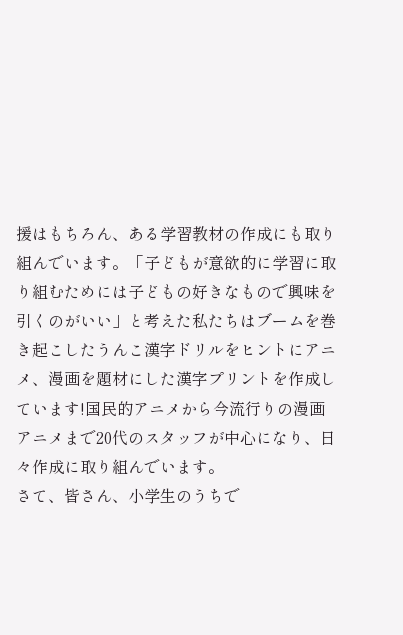援はもちろん、ある学習教材の作成にも取り組んでいます。「子どもが意欲的に学習に取り組むためには子どもの好きなもので興味を引くのがいい」と考えた私たちはブームを巻き起こしたうんこ漢字ドリルをヒントにアニメ、漫画を題材にした漢字プリントを作成しています!国民的アニメから今流行りの漫画アニメまで20代のスタッフが中心になり、日々作成に取り組んでいます。
さて、皆さん、小学生のうちで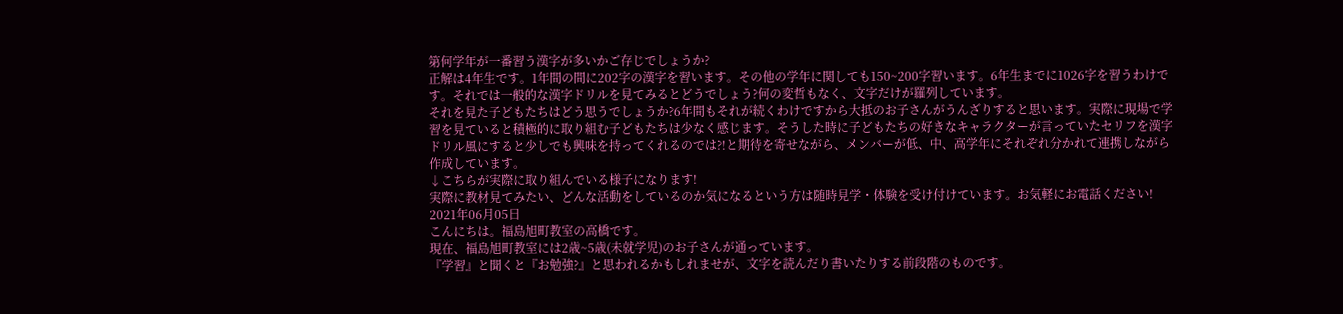第何学年が一番習う漢字が多いかご存じでしょうか?
正解は4年生です。1年間の間に202字の漢字を習います。その他の学年に関しても150~200字習います。6年生までに1026字を習うわけです。それでは一般的な漢字ドリルを見てみるとどうでしょう?何の変哲もなく、文字だけが羅列しています。
それを見た子どもたちはどう思うでしょうか?6年間もそれが続くわけですから大抵のお子さんがうんざりすると思います。実際に現場で学習を見ていると積極的に取り組む子どもたちは少なく感じます。そうした時に子どもたちの好きなキャラクターが言っていたセリフを漢字ドリル風にすると少しでも興味を持ってくれるのでは?!と期待を寄せながら、メンバーが低、中、高学年にそれぞれ分かれて連携しながら作成しています。
↓こちらが実際に取り組んでいる様子になります!
実際に教材見てみたい、どんな活動をしているのか気になるという方は随時見学・体験を受け付けています。お気軽にお電話ください!
2021年06月05日
こんにちは。福島旭町教室の高橋です。
現在、福島旭町教室には2歳~5歳(未就学児)のお子さんが通っています。
『学習』と聞くと『お勉強?』と思われるかもしれませが、文字を読んだり書いたりする前段階のものです。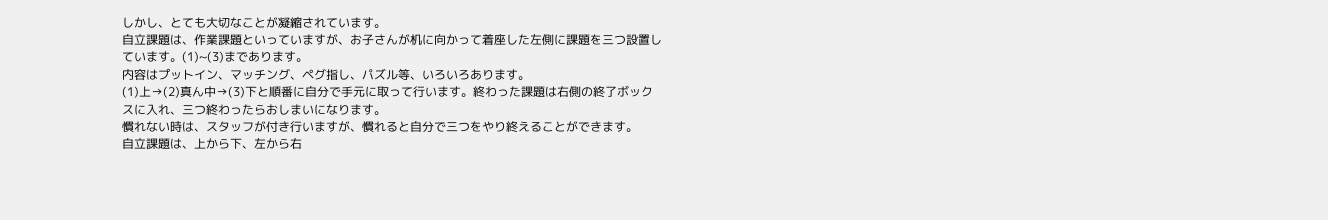しかし、とても大切なことが凝縮されています。
自立課題は、作業課題といっていますが、お子さんが机に向かって着座した左側に課題を三つ設置しています。(1)~(3)まであります。
内容はプットイン、マッチング、ペグ指し、パズル等、いろいろあります。
(1)上→(2)真ん中→(3)下と順番に自分で手元に取って行います。終わった課題は右側の終了ボックスに入れ、三つ終わったらおしまいになります。
慣れない時は、スタッフが付き行いますが、慣れると自分で三つをやり終えることができます。
自立課題は、上から下、左から右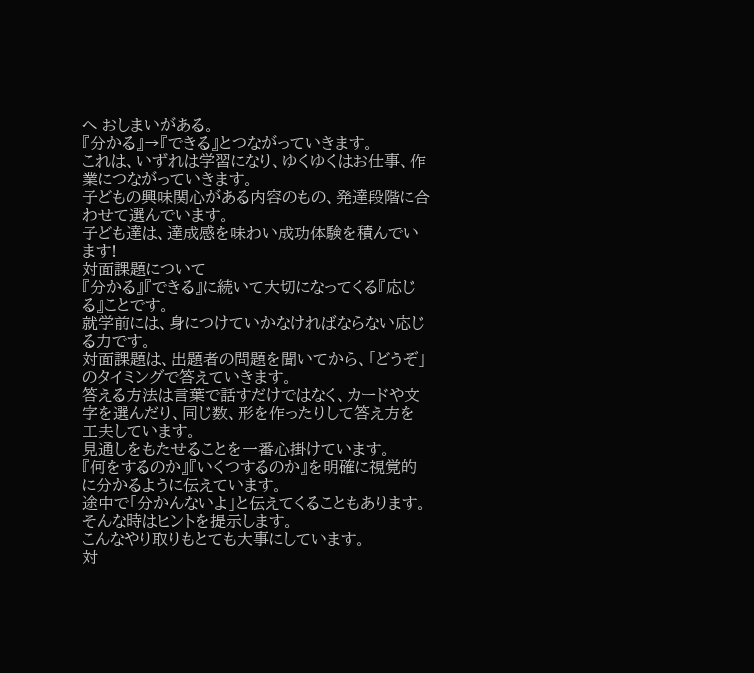へ おしまいがある。
『分かる』→『できる』とつながっていきます。
これは、いずれは学習になり、ゆくゆくはお仕事、作業につながっていきます。
子どもの興味関心がある内容のもの、発達段階に合わせて選んでいます。
子ども達は、達成感を味わい成功体験を積んでいます!
対面課題について
『分かる』『できる』に続いて大切になってくる『応じる』ことです。
就学前には、身につけていかなければならない応じる力です。
対面課題は、出題者の問題を聞いてから、「どうぞ」のタイミングで答えていきます。
答える方法は言葉で話すだけではなく、カードや文字を選んだり、同じ数、形を作ったりして答え方を工夫しています。
見通しをもたせることを一番心掛けています。
『何をするのか』『いくつするのか』を明確に視覚的に分かるように伝えています。
途中で「分かんないよ」と伝えてくることもあります。そんな時はヒントを提示します。
こんなやり取りもとても大事にしています。
対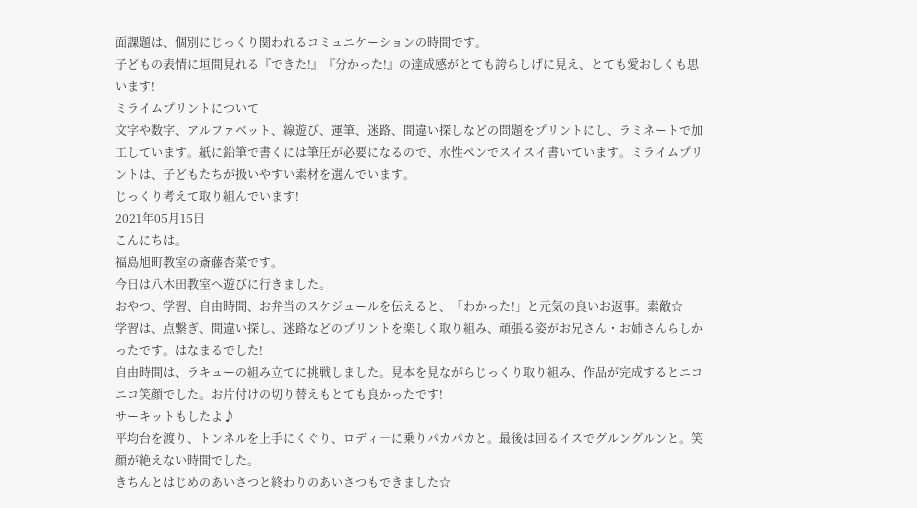面課題は、個別にじっくり関われるコミュニケーションの時間です。
子どもの表情に垣間見れる『できた!』『分かった!』の達成感がとても誇らしげに見え、とても愛おしくも思います!
ミライムプリントについて
文字や数字、アルファベット、線遊び、運筆、迷路、間違い探しなどの問題をプリントにし、ラミネートで加工しています。紙に鉛筆で書くには筆圧が必要になるので、水性ペンでスイスイ書いています。ミライムプリントは、子どもたちが扱いやすい素材を選んでいます。
じっくり考えて取り組んでいます!
2021年05月15日
こんにちは。
福島旭町教室の斎藤杏菜です。
今日は八木田教室へ遊びに行きました。
おやつ、学習、自由時間、お弁当のスケジュールを伝えると、「わかった!」と元気の良いお返事。素敵☆
学習は、点繋ぎ、間違い探し、迷路などのプリントを楽しく取り組み、頑張る姿がお兄さん・お姉さんらしかったです。はなまるでした!
自由時間は、ラキューの組み立てに挑戦しました。見本を見ながらじっくり取り組み、作品が完成するとニコニコ笑顔でした。お片付けの切り替えもとても良かったです!
サーキットもしたよ♪
平均台を渡り、トンネルを上手にくぐり、ロディ―に乗りパカパカと。最後は回るイスでグルングルンと。笑顔が絶えない時間でした。
きちんとはじめのあいさつと終わりのあいさつもできました☆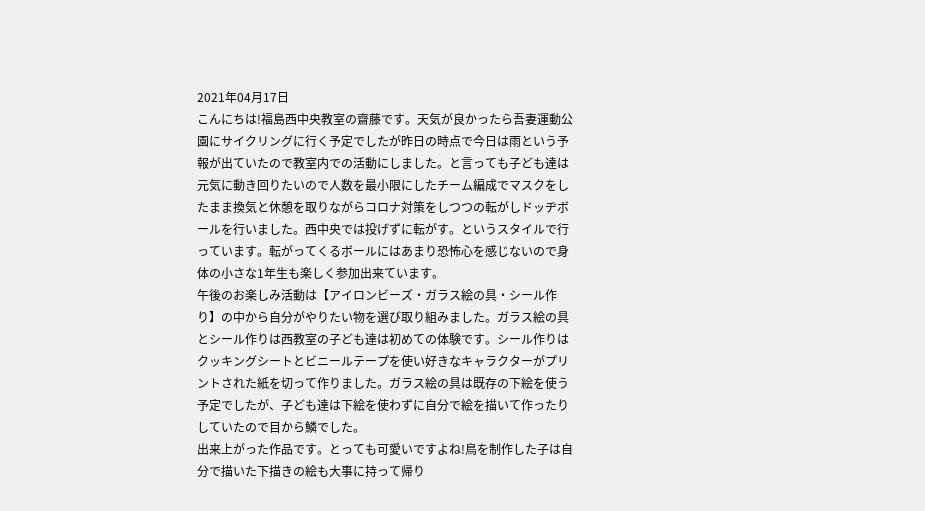2021年04月17日
こんにちは!福島西中央教室の齋藤です。天気が良かったら吾妻運動公園にサイクリングに行く予定でしたが昨日の時点で今日は雨という予報が出ていたので教室内での活動にしました。と言っても子ども達は元気に動き回りたいので人数を最小限にしたチーム編成でマスクをしたまま換気と休憩を取りながらコロナ対策をしつつの転がしドッヂボールを行いました。西中央では投げずに転がす。というスタイルで行っています。転がってくるボールにはあまり恐怖心を感じないので身体の小さな1年生も楽しく参加出来ています。
午後のお楽しみ活動は【アイロンビーズ・ガラス絵の具・シール作り】の中から自分がやりたい物を選び取り組みました。ガラス絵の具とシール作りは西教室の子ども達は初めての体験です。シール作りはクッキングシートとビニールテープを使い好きなキャラクターがプリントされた紙を切って作りました。ガラス絵の具は既存の下絵を使う予定でしたが、子ども達は下絵を使わずに自分で絵を描いて作ったりしていたので目から鱗でした。
出来上がった作品です。とっても可愛いですよね!鳥を制作した子は自分で描いた下描きの絵も大事に持って帰り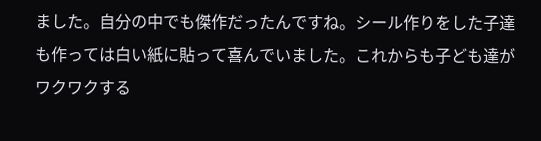ました。自分の中でも傑作だったんですね。シール作りをした子達も作っては白い紙に貼って喜んでいました。これからも子ども達がワクワクする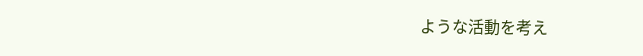ような活動を考え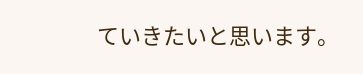ていきたいと思います。